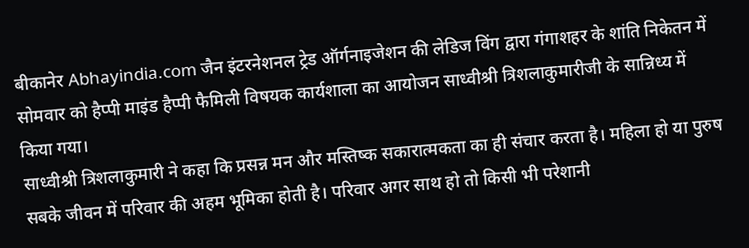बीकानेर Abhayindia.com जैन इंटरनेशनल ट्रेड ऑर्गनाइजेशन की लेडिज विंग द्वारा गंगाशहर के शांति निकेतन में सोमवार को हैप्पी माइंड हैप्पी फैमिली विषयक कार्यशाला का आयोजन साध्वीश्री त्रिशलाकुमारीजी के सान्निध्य में किया गया।
साध्वीश्री त्रिशलाकुमारी ने कहा कि प्रसन्न मन और मस्तिष्क सकारात्मकता का ही संचार करता है। महिला हो या पुरुष सबके जीवन में परिवार की अहम भूमिका होती है। परिवार अगर साथ हो तो किसी भी परेशानी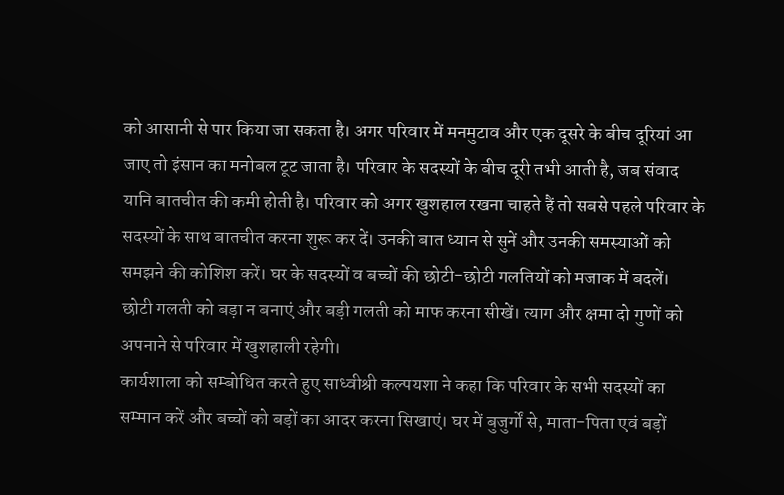को आसानी से पार किया जा सकता है। अगर परिवार में मनमुटाव और एक दूसरे के बीच दूरियां आ जाए तो इंसान का मनोबल टूट जाता है। परिवार के सदस्यों के बीच दूरी तभी आती है, जब संवाद यानि बातचीत की कमी होती है। परिवार को अगर खुशहाल रखना चाहते हैं तो सबसे पहले परिवार के सदस्यों के साथ बातचीत करना शुरू कर दें। उनकी बात ध्यान से सुनें और उनकी समस्याओं को समझने की कोशिश करें। घर के सदस्यों व बच्चों की छोटी-छोटी गलतियों को मजाक में बदलें। छोटी गलती को बड़ा न बनाएं और बड़ी गलती को माफ करना सीखें। त्याग और क्षमा दो गुणों को अपनाने से परिवार में खुशहाली रहेगी।
कार्यशाला को सम्बोधित करते हुए साध्वीश्री कल्पयशा ने कहा कि परिवार के सभी सदस्यों का सम्मान करें और बच्चों को बड़ों का आदर करना सिखाएं। घर में बुजुर्गों से, माता-पिता एवं बड़ों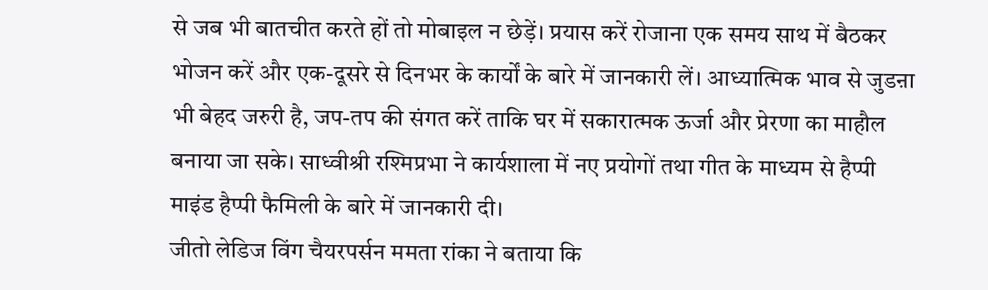से जब भी बातचीत करते हों तो मोबाइल न छेड़ें। प्रयास करें रोजाना एक समय साथ में बैठकर भोजन करें और एक-दूसरे से दिनभर के कार्यों के बारे में जानकारी लें। आध्यात्मिक भाव से जुडऩा भी बेहद जरुरी है, जप-तप की संगत करें ताकि घर में सकारात्मक ऊर्जा और प्रेरणा का माहौल बनाया जा सके। साध्वीश्री रश्मिप्रभा ने कार्यशाला में नए प्रयोगों तथा गीत के माध्यम से हैप्पी माइंड हैप्पी फैमिली के बारे में जानकारी दी।
जीतो लेडिज विंग चैयरपर्सन ममता रांका ने बताया कि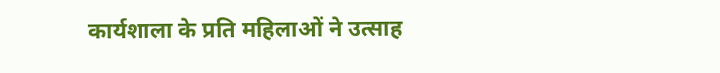कार्यशाला के प्रति महिलाओं ने उत्साह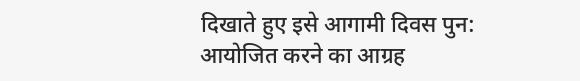दिखाते हुए इसे आगामी दिवस पुन: आयोजित करने का आग्रह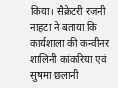किया। सैक्रेटरी रजनी नाहटा ने बताया कि कार्यशाला की कन्वीनर शालिनी कांकरिया एवं सुषमा छलानी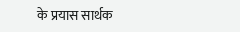के प्रयास सार्थक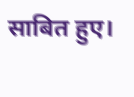साबित हुए।